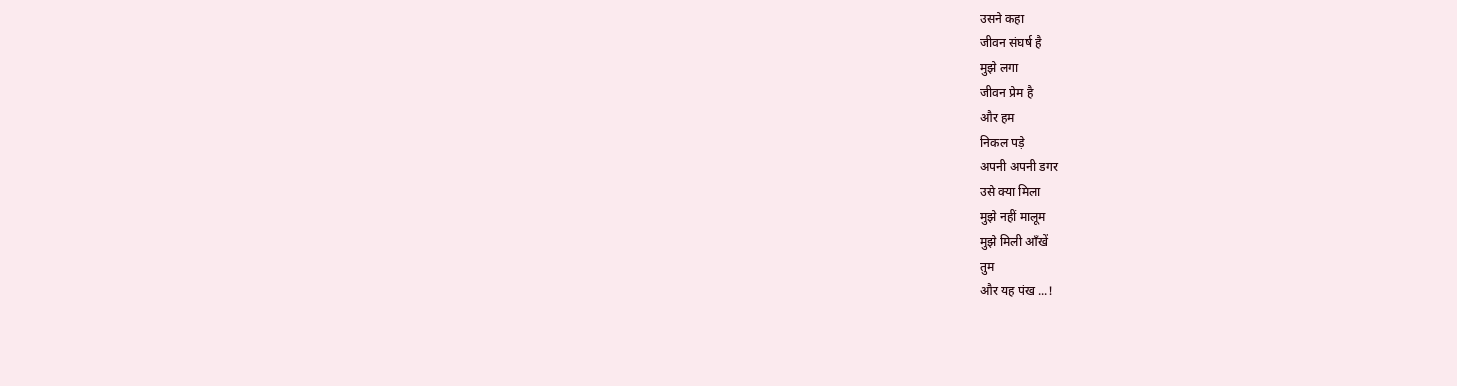उसने कहा
जीवन संघर्ष है
मुझे लगा
जीवन प्रेम है
और हम
निकल पड़े
अपनी अपनी डगर
उसे क्या मिला
मुझे नहीं मालूम
मुझे मिली आँखें
तुम
और यह पंख ...!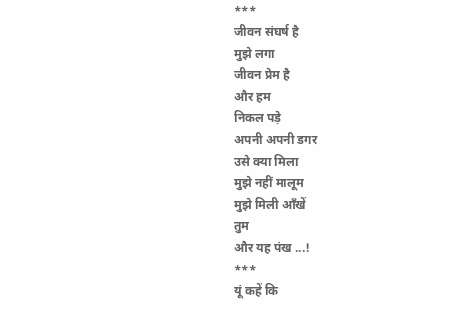***
जीवन संघर्ष है
मुझे लगा
जीवन प्रेम है
और हम
निकल पड़े
अपनी अपनी डगर
उसे क्या मिला
मुझे नहीं मालूम
मुझे मिली आँखें
तुम
और यह पंख ...!
***
यूं कहें कि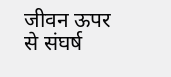जीवन ऊपर से संघर्ष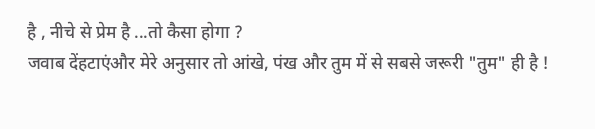है , नीचे से प्रेम है ...तो कैसा होगा ?
जवाब देंहटाएंऔर मेरे अनुसार तो आंखे, पंख और तुम में से सबसे जरूरी "तुम" ही है !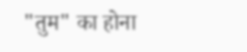"तुम" का होना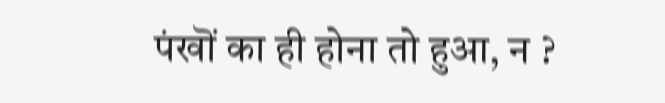पंखॊं का ही होना तो हुआ, न ?